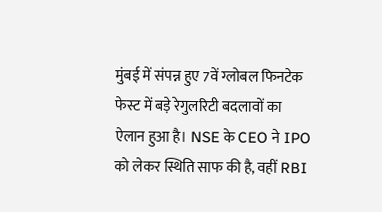मुंबई में संपन्न हुए 7वें ग्लोबल फिनटेक फेस्ट में बड़े रेगुलरिटी बदलावों का ऐलान हुआ है। NSE के CEO ने IPO को लेकर स्थिति साफ की है, वहीं RBI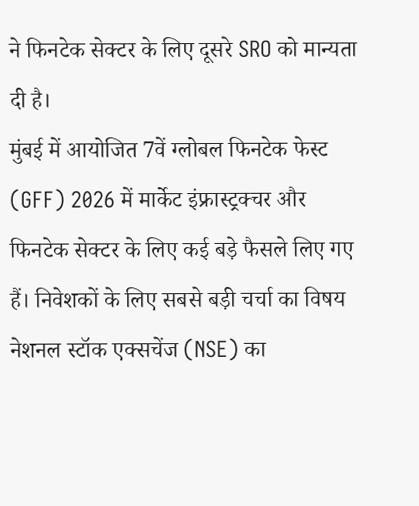ने फिनटेक सेक्टर के लिए दूसरे SRO को मान्यता दी है।
मुंबई में आयोजित 7वें ग्लोबल फिनटेक फेस्ट (GFF) 2026 में मार्केट इंफ्रास्ट्रक्चर और फिनटेक सेक्टर के लिए कई बड़े फैसले लिए गए हैं। निवेशकों के लिए सबसे बड़ी चर्चा का विषय नेशनल स्टॉक एक्सचेंज (NSE) का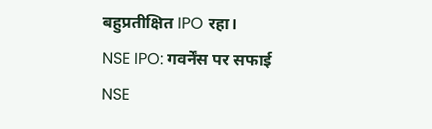बहुप्रतीक्षित IPO रहा।
NSE IPO: गवर्नेंस पर सफाई
NSE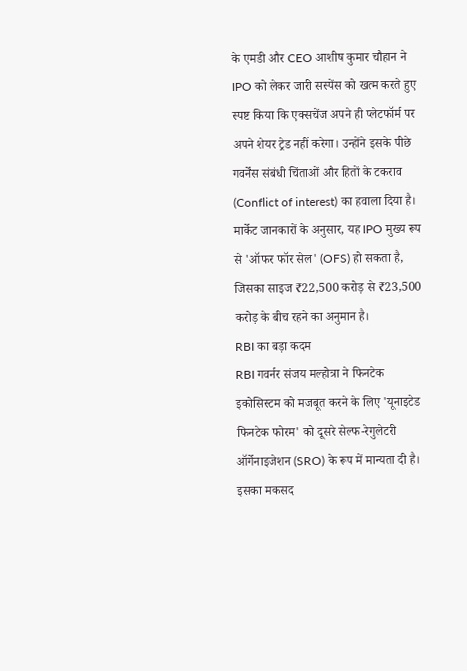के एमडी और CEO आशीष कुमार चौहान ने IPO को लेकर जारी सस्पेंस को खत्म करते हुए स्पष्ट किया कि एक्सचेंज अपने ही प्लेटफॉर्म पर अपने शेयर ट्रेड नहीं करेगा। उन्होंने इसके पीछे गवर्नेंस संबंधी चिंताओं और हितों के टकराव (Conflict of interest) का हवाला दिया है। मार्केट जानकारों के अनुसार, यह IPO मुख्य रूप से 'ऑफर फॉर सेल' (OFS) हो सकता है, जिसका साइज ₹22,500 करोड़ से ₹23,500 करोड़ के बीच रहने का अनुमान है।
RBI का बड़ा कदम
RBI गवर्नर संजय मल्होत्रा ने फिनटेक इकोसिस्टम को मजबूत करने के लिए 'यूनाइटेड फिनटेक फोरम' को दूसरे सेल्फ-रेगुलेटरी ऑर्गेनाइजेशन (SRO) के रूप में मान्यता दी है। इसका मकसद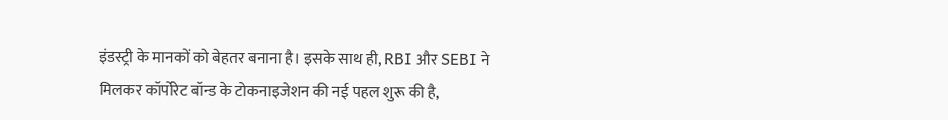इंडस्ट्री के मानकों को बेहतर बनाना है। इसके साथ ही, RBI और SEBI ने मिलकर कॉर्पोरेट बॉन्ड के टोकनाइजेशन की नई पहल शुरू की है,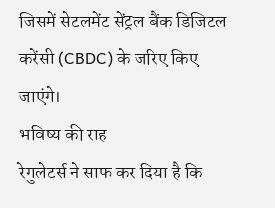जिसमें सेटलमेंट सेंट्रल बैंक डिजिटल करेंसी (CBDC) के जरिए किए जाएंगे।
भविष्य की राह
रेगुलेटर्स ने साफ कर दिया है कि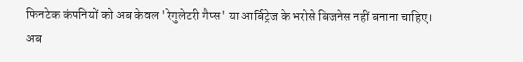फिनटेक कंपनियों को अब केवल 'रेगुलेटरी गैप्स' या आर्बिट्रेज के भरोसे बिजनेस नहीं बनाना चाहिए। अब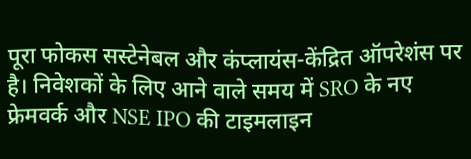पूरा फोकस सस्टेनेबल और कंप्लायंस-केंद्रित ऑपरेशंस पर है। निवेशकों के लिए आने वाले समय में SRO के नए फ्रेमवर्क और NSE IPO की टाइमलाइन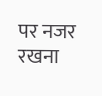पर नजर रखना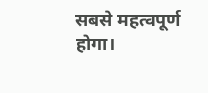सबसे महत्वपूर्ण होगा।